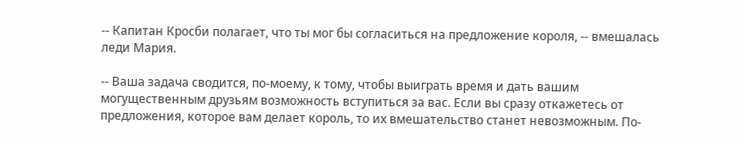-- Капитан Кросби полагает, что ты мог бы согласиться на предложение короля, -- вмешалась леди Мария.

-- Ваша задача сводится, по-моему, к тому, чтобы выиграть время и дать вашим могущественным друзьям возможность вступиться за вас. Если вы сразу откажетесь от предложения, которое вам делает король, то их вмешательство станет невозможным. По-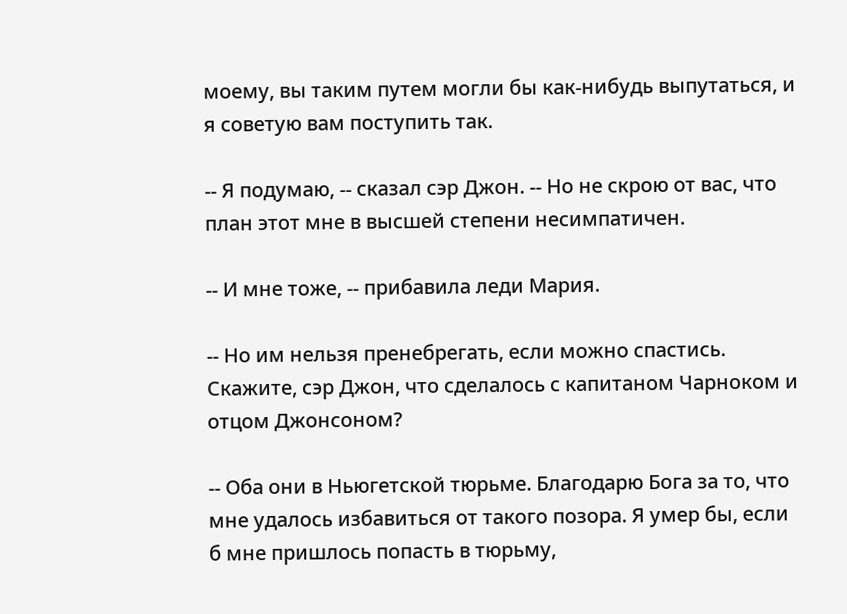моему, вы таким путем могли бы как-нибудь выпутаться, и я советую вам поступить так.

-- Я подумаю, -- сказал сэр Джон. -- Но не скрою от вас, что план этот мне в высшей степени несимпатичен.

-- И мне тоже, -- прибавила леди Мария.

-- Но им нельзя пренебрегать, если можно спастись. Скажите, сэр Джон, что сделалось с капитаном Чарноком и отцом Джонсоном?

-- Оба они в Ньюгетской тюрьме. Благодарю Бога за то, что мне удалось избавиться от такого позора. Я умер бы, если б мне пришлось попасть в тюрьму,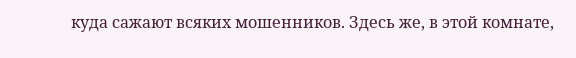куда сажают всяких мошенников. Здесь же, в этой комнате,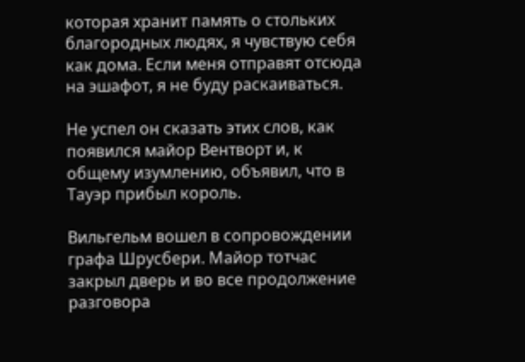которая хранит память о стольких благородных людях, я чувствую себя как дома. Если меня отправят отсюда на эшафот, я не буду раскаиваться.

Не успел он сказать этих слов, как появился майор Вентворт и, к общему изумлению, объявил, что в Тауэр прибыл король.

Вильгельм вошел в сопровождении графа Шрусбери. Майор тотчас закрыл дверь и во все продолжение разговора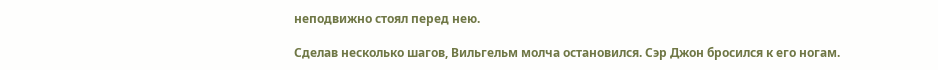неподвижно стоял перед нею.

Сделав несколько шагов, Вильгельм молча остановился. Сэр Джон бросился к его ногам.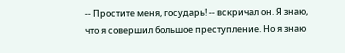-- Простите меня, государь! -- вскричал он. Я знаю, что я совершил большое преступление. Но я знаю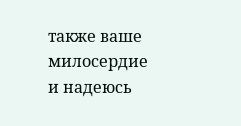также ваше милосердие и надеюсь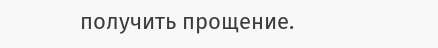получить прощение.